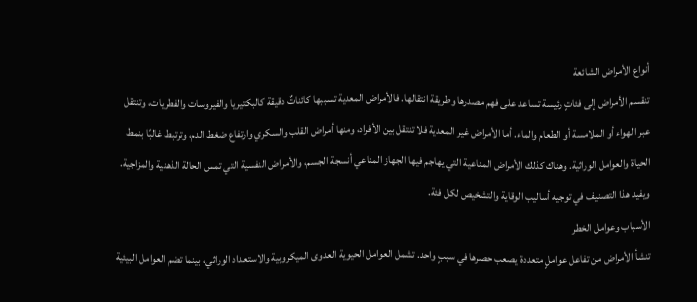أنواع الأمراض الشائعة
تنقسم الأمراض إلى فئاتٍ رئيسة تساعد على فهم مصدرها وطريقة انتقالها. فالأمراض المعدية تسببها كائناتٌ دقيقة كالبكتيريا والفيروسات والفطريات، وتنتقل عبر الهواء أو الملامسة أو الطعام والماء. أما الأمراض غير المعدية فلا تنتقل بين الأفراد، ومنها أمراض القلب والسكري وارتفاع ضغط الدم، وترتبط غالبًا بنمط الحياة والعوامل الوراثية. وهناك كذلك الأمراض المناعية التي يهاجم فيها الجهاز المناعي أنسجة الجسم، والأمراض النفسية التي تمس الحالة الذهنية والمزاجية. ويفيد هذا التصنيف في توجيه أساليب الوقاية والتشخيص لكل فئة.
الأسباب وعوامل الخطر
تنشأ الأمراض من تفاعل عواملٍ متعددة يصعب حصرها في سببٍ واحد. تشمل العوامل الحيوية العدوى الميكروبية والاستعداد الوراثي، بينما تضم العوامل البيئية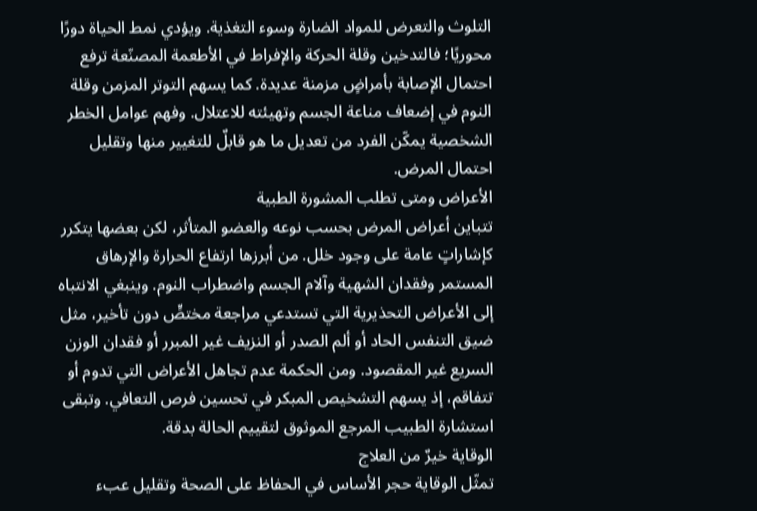التلوث والتعرض للمواد الضارة وسوء التغذية. ويؤدي نمط الحياة دورًا محوريًا؛ فالتدخين وقلة الحركة والإفراط في الأطعمة المصنّعة ترفع احتمال الإصابة بأمراضٍ مزمنة عديدة. كما يسهم التوتر المزمن وقلة النوم في إضعاف مناعة الجسم وتهيئته للاعتلال. وفهم عوامل الخطر الشخصية يمكّن الفرد من تعديل ما هو قابلٌ للتغيير منها وتقليل احتمال المرض.
الأعراض ومتى تطلب المشورة الطبية
تتباين أعراض المرض بحسب نوعه والعضو المتأثر، لكن بعضها يتكرر كإشاراتٍ عامة على وجود خلل. من أبرزها ارتفاع الحرارة والإرهاق المستمر وفقدان الشهية وآلام الجسم واضطراب النوم. وينبغي الانتباه إلى الأعراض التحذيرية التي تستدعي مراجعة مختصٍّ دون تأخير، مثل ضيق التنفس الحاد أو ألم الصدر أو النزيف غير المبرر أو فقدان الوزن السريع غير المقصود. ومن الحكمة عدم تجاهل الأعراض التي تدوم أو تتفاقم، إذ يسهم التشخيص المبكر في تحسين فرص التعافي. وتبقى استشارة الطبيب المرجع الموثوق لتقييم الحالة بدقة.
الوقاية خيرٌ من العلاج
تمثّل الوقاية حجر الأساس في الحفاظ على الصحة وتقليل عبء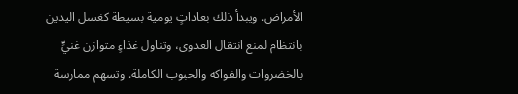الأمراض. ويبدأ ذلك بعاداتٍ يومية بسيطة كغسل اليدين بانتظام لمنع انتقال العدوى، وتناول غذاءٍ متوازن غنيٍّ بالخضروات والفواكه والحبوب الكاملة. وتسهم ممارسة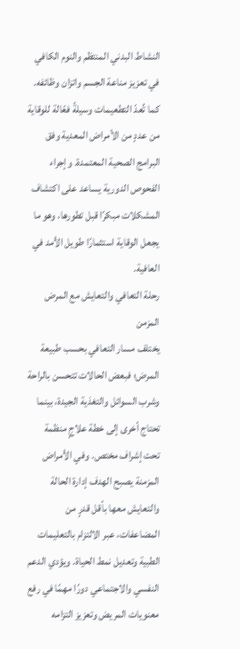النشاط البدني المنتظم والنوم الكافي في تعزيز مناعة الجسم واتزان وظائفه. كما تُعدّ التطعيمات وسيلةً فعّالة للوقاية من عددٍ من الأمراض المعدية وفق البرامج الصحية المعتمدة. وإجراء الفحوص الدورية يساعد على اكتشاف المشكلات مبكرًا قبل تطورها، وهو ما يجعل الوقاية استثمارًا طويل الأمد في العافية.
رحلة التعافي والتعايش مع المرض المزمن
يختلف مسار التعافي بحسب طبيعة المرض؛ فبعض الحالات تتحسن بالراحة وشرب السوائل والتغذية الجيدة، بينما تحتاج أخرى إلى خطة علاجٍ منظمة تحت إشراف مختص. وفي الأمراض المزمنة يصبح الهدف إدارة الحالة والتعايش معها بأقل قدرٍ من المضاعفات، عبر الالتزام بالتعليمات الطبية وتعديل نمط الحياة. ويؤدي الدعم النفسي والاجتماعي دورًا مهمًا في رفع معنويات المريض وتعزيز التزامه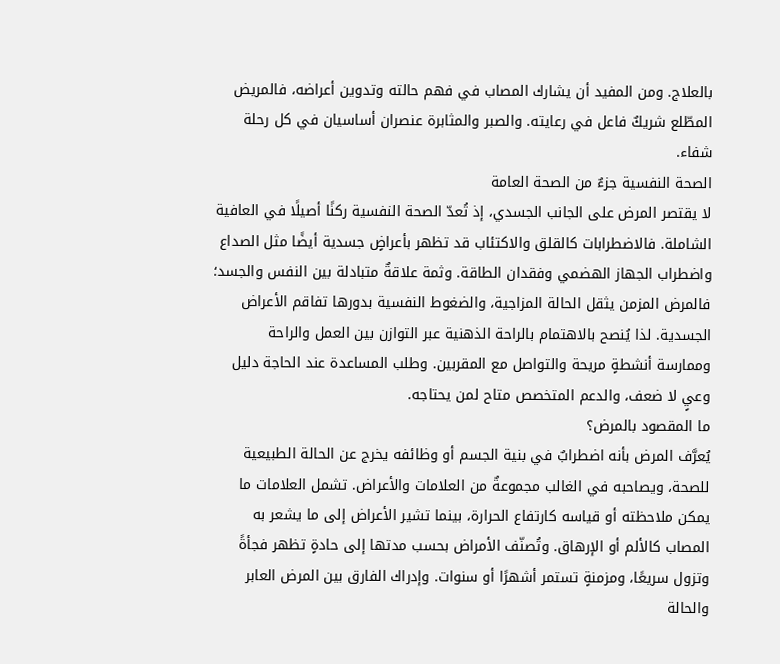بالعلاج. ومن المفيد أن يشارك المصاب في فهم حالته وتدوين أعراضه، فالمريض المطّلع شريكٌ فاعل في رعايته. والصبر والمثابرة عنصران أساسيان في كل رحلة شفاء.
الصحة النفسية جزءٌ من الصحة العامة
لا يقتصر المرض على الجانب الجسدي، إذ تُعدّ الصحة النفسية ركنًا أصيلًا في العافية الشاملة. فالاضطرابات كالقلق والاكتئاب قد تظهر بأعراضٍ جسدية أيضًا مثل الصداع واضطراب الجهاز الهضمي وفقدان الطاقة. وثمة علاقةٌ متبادلة بين النفس والجسد؛ فالمرض المزمن يثقل الحالة المزاجية، والضغوط النفسية بدورها تفاقم الأعراض الجسدية. لذا يُنصح بالاهتمام بالراحة الذهنية عبر التوازن بين العمل والراحة وممارسة أنشطةٍ مريحة والتواصل مع المقربين. وطلب المساعدة عند الحاجة دليل وعيٍ لا ضعف، والدعم المتخصص متاح لمن يحتاجه.
ما المقصود بالمرض؟
يُعرَّف المرض بأنه اضطرابٌ في بنية الجسم أو وظائفه يخرج عن الحالة الطبيعية للصحة، ويصاحبه في الغالب مجموعةٌ من العلامات والأعراض. تشمل العلامات ما يمكن ملاحظته أو قياسه كارتفاع الحرارة، بينما تشير الأعراض إلى ما يشعر به المصاب كالألم أو الإرهاق. وتُصنّف الأمراض بحسب مدتها إلى حادةٍ تظهر فجأةً وتزول سريعًا، ومزمنةٍ تستمر أشهرًا أو سنوات. وإدراك الفارق بين المرض العابر والحالة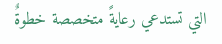التي تستدعي رعايةً متخصصة خطوةٌ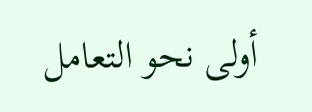أولى نحو التعامل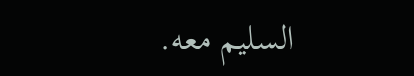السليم معه.